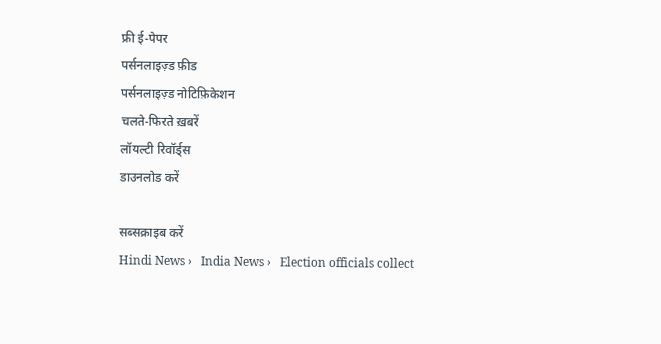फ्री ई-पेपर
पर्सनलाइज़्ड फ़ीड
पर्सनलाइज़्ड नोटिफ़िकेशन
चलते-फिरते ख़बरें
लॉयल्टी रिवॉर्ड्स
डाउनलोड करें

सब्सक्राइब करें
Hindi News ›   India News ›   Election officials collect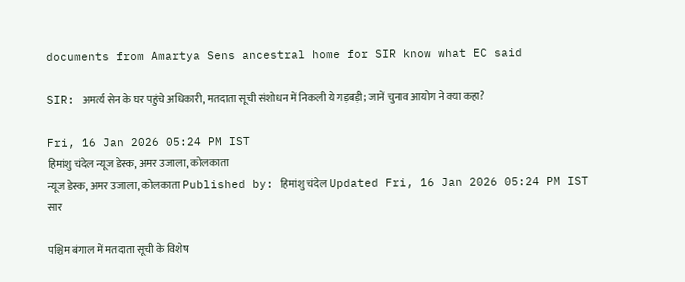documents from Amartya Sens ancestral home for SIR know what EC said

SIR: अमर्त्य सेन के घर पहुंचे अधिकारी, मतदाता सूची संशोधन में निकली ये गड़बड़ी; जानें चुनाव आयोग ने क्या कहा?

Fri, 16 Jan 2026 05:24 PM IST
हिमांशु चंदेल न्यूज डेस्क, अमर उजाला, कोलकाता
न्यूज डेस्क, अमर उजाला, कोलकाता Published by: हिमांशु चंदेल Updated Fri, 16 Jan 2026 05:24 PM IST
सार

पश्चिम बंगाल में मतदाता सूची के विशेष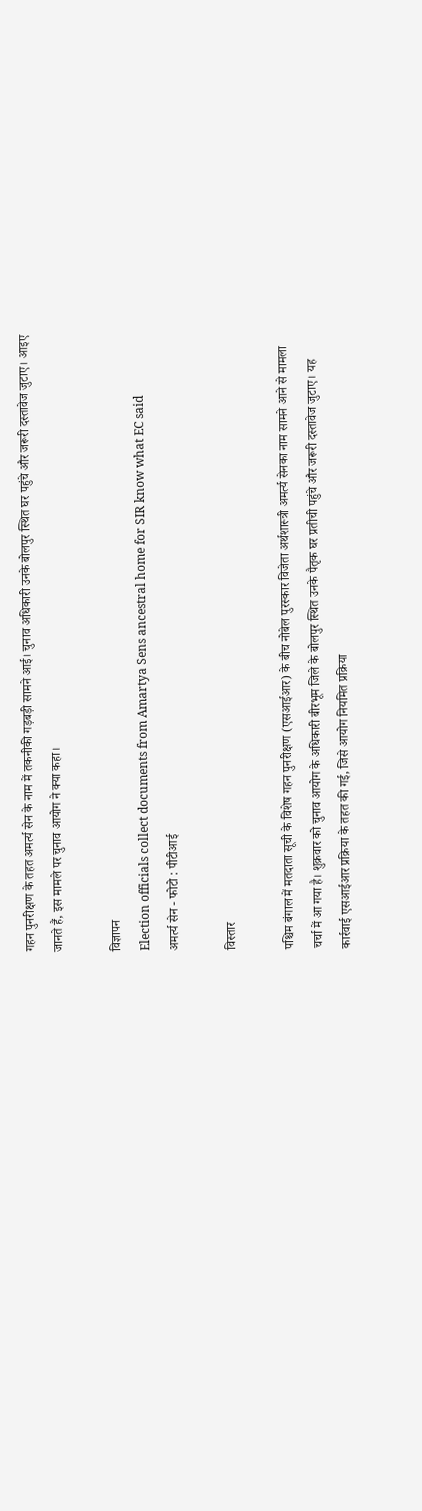गहन पुनरीक्षण के तहत अमर्त्य सेन के नाम में तकनीकी गड़बड़ी सामने आई। चुनाव अधिकारी उनके बोलपुर स्थित घर पहुंचे और जरूरी दस्तावेज जुटाए। आइए जानते हैं, इस मामले पर चुनाव आयोग ने क्या कहा।

विज्ञापन
Election officials collect documents from Amartya Sens ancestral home for SIR know what EC said
अमर्त्य सेन - फोटो : पीटीआई

विस्तार

पश्चिम बंगाल में मतदाता सूची के विशेष गहन पुनरीक्षण (एसआईआर) के बीच नोबेल पुरस्कार विजेता अर्थशास्त्री अमर्त्य सेनका नाम सामने आने से मामला चर्चा में आ गया है। शुक्रवार को चुनाव आयोग के अधिकारी बीरभूम जिले के बोलपुर स्थित उनके पैतृक घर प्रतीची पहुंचे और जरूरी दस्तावेज जुटाए। यह कार्रवाई एसआईआर प्रक्रिया के तहत की गई, जिसे आयोग नियमित प्रक्रिया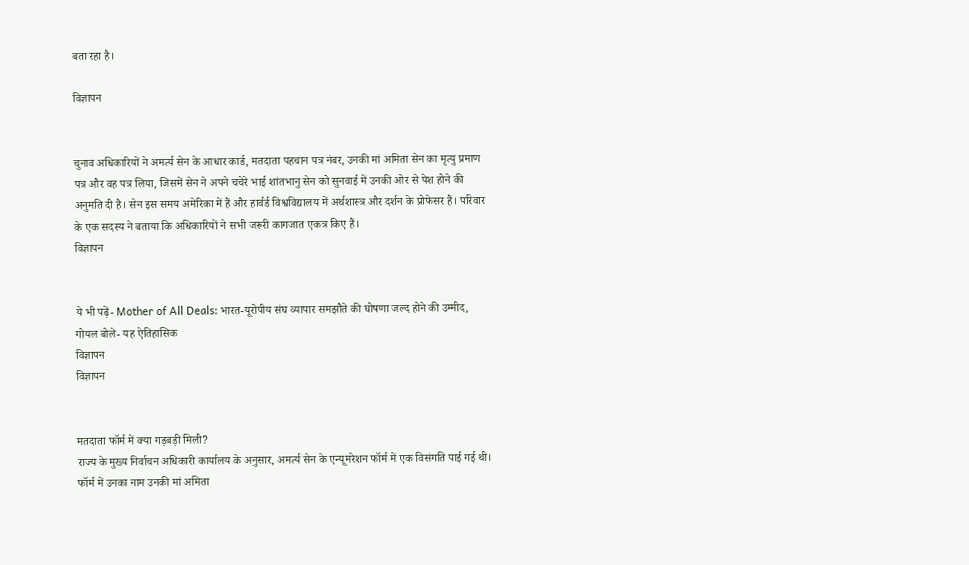बता रहा है।

विज्ञापन


चुनाव अधिकारियों ने अमर्त्य सेन के आधार कार्ड, मतदाता पहचान पत्र नंबर, उनकी मां अमिता सेन का मृत्यु प्रमाण पत्र और वह पत्र लिया, जिसमें सेन ने अपने चचेरे भाई शांतभानु सेन को सुनवाई में उनकी ओर से पेश होने की अनुमति दी है। सेन इस समय अमेरिका में हैं और हार्वर्ड विश्वविद्यालय में अर्थशास्त्र और दर्शन के प्रोफेसर हैं। परिवार के एक सदस्य ने बताया कि अधिकारियों ने सभी जरूरी कागजात एकत्र किए हैं।
विज्ञापन


ये भी पढ़ें- Mother of All Deals: भारत-यूरोपीय संघ व्यापार समझौते की घोषणा जल्द होने की उम्मीद, गोयल बोले- यह ऐतिहासिक
विज्ञापन
विज्ञापन


मतदाता फॉर्म में क्या गड़बड़ी मिली?
राज्य के मुख्य निर्वाचन अधिकारी कार्यालय के अनुसार, अमर्त्य सेन के एन्यूमरेशन फॉर्म में एक विसंगति पाई गई थी। फॉर्म में उनका नाम उनकी मां अमिता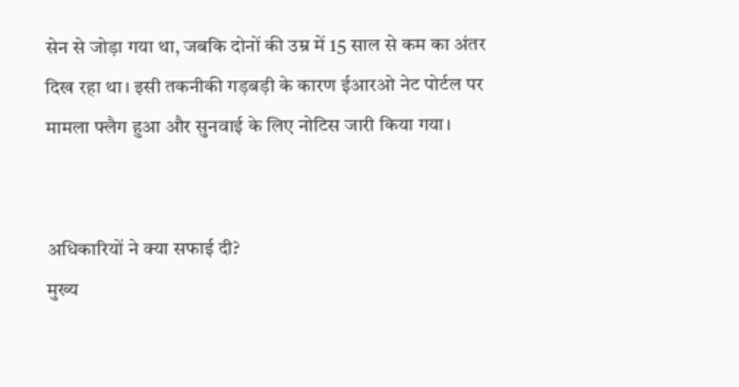सेन से जोड़ा गया था, जबकि दोनों की उम्र में 15 साल से कम का अंतर दिख रहा था। इसी तकनीकी गड़बड़ी के कारण ईआरओ नेट पोर्टल पर मामला फ्लैग हुआ और सुनवाई के लिए नोटिस जारी किया गया।


अधिकारियों ने क्या सफाई दी?
मुख्य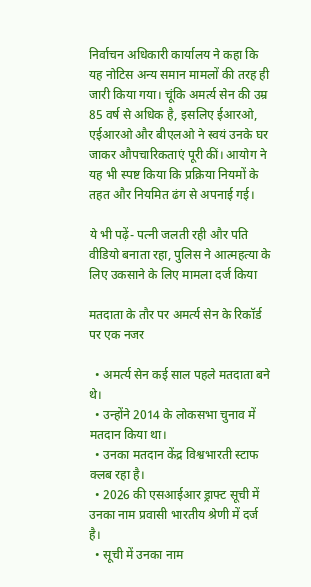निर्वाचन अधिकारी कार्यालय ने कहा कि यह नोटिस अन्य समान मामलों की तरह ही जारी किया गया। चूंकि अमर्त्य सेन की उम्र 85 वर्ष से अधिक है, इसलिए ईआरओ, एईआरओ और बीएलओ ने स्वयं उनके घर जाकर औपचारिकताएं पूरी कीं। आयोग ने यह भी स्पष्ट किया कि प्रक्रिया नियमों के तहत और नियमित ढंग से अपनाई गई।

ये भी पढ़ें- पत्नी जलती रही और पति वीडियो बनाता रहा, पुलिस ने आत्महत्या के लिए उकसाने के लिए मामला दर्ज किया

मतदाता के तौर पर अमर्त्य सेन के रिकॉर्ड पर एक नजर

  • अमर्त्य सेन कई साल पहले मतदाता बने थे।
  • उन्होंने 2014 के लोकसभा चुनाव में मतदान किया था।
  • उनका मतदान केंद्र विश्वभारती स्टाफ क्लब रहा है।
  • 2026 की एसआईआर ड्राफ्ट सूची में उनका नाम प्रवासी भारतीय श्रेणी में दर्ज है।
  • सूची में उनका नाम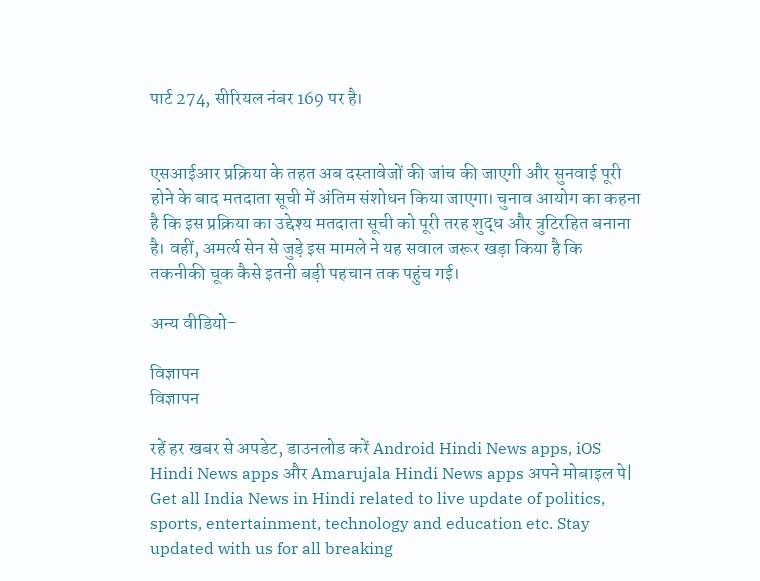पार्ट 274, सीरियल नंबर 169 पर है।


एसआईआर प्रक्रिया के तहत अब दस्तावेजों की जांच की जाएगी और सुनवाई पूरी होने के बाद मतदाता सूची में अंतिम संशोधन किया जाएगा। चुनाव आयोग का कहना है कि इस प्रक्रिया का उद्देश्य मतदाता सूची को पूरी तरह शुद्ध और त्रुटिरहित बनाना है। वहीं, अमर्त्य सेन से जुड़े इस मामले ने यह सवाल जरूर खड़ा किया है कि तकनीकी चूक कैसे इतनी बड़ी पहचान तक पहुंच गई।

अन्य वीडियो-

विज्ञापन
विज्ञापन

रहें हर खबर से अपडेट, डाउनलोड करें Android Hindi News apps, iOS Hindi News apps और Amarujala Hindi News apps अपने मोबाइल पे|
Get all India News in Hindi related to live update of politics, sports, entertainment, technology and education etc. Stay updated with us for all breaking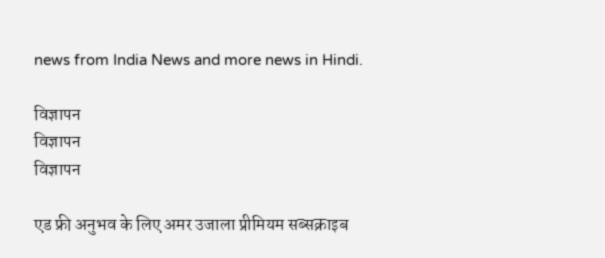news from India News and more news in Hindi.

विज्ञापन
विज्ञापन
विज्ञापन

एड फ्री अनुभव के लिए अमर उजाला प्रीमियम सब्सक्राइब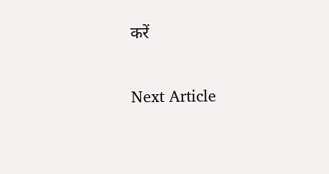करें

Next Article